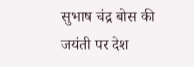सुभाष चंद्र बोस की जयंती पर देश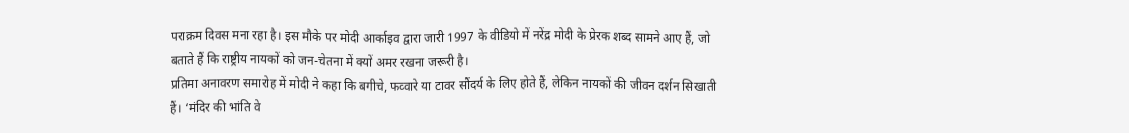पराक्रम दिवस मना रहा है। इस मौके पर मोदी आर्काइव द्वारा जारी 1997 के वीडियो में नरेंद्र मोदी के प्रेरक शब्द सामने आए हैं, जो बताते हैं कि राष्ट्रीय नायकों को जन-चेतना में क्यों अमर रखना जरूरी है।
प्रतिमा अनावरण समारोह में मोदी ने कहा कि बगीचे, फव्वारे या टावर सौंदर्य के लिए होते हैं, लेकिन नायकों की जीवन दर्शन सिखाती हैं। ‘मंदिर की भांति वे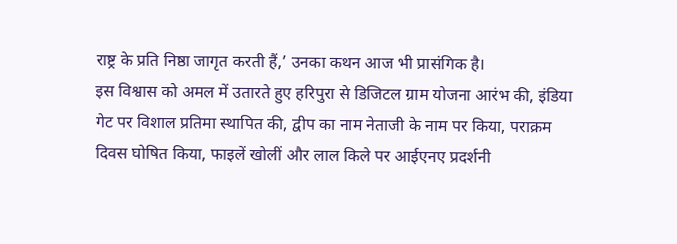राष्ट्र के प्रति निष्ठा जागृत करती हैं,’ उनका कथन आज भी प्रासंगिक है।
इस विश्वास को अमल में उतारते हुए हरिपुरा से डिजिटल ग्राम योजना आरंभ की, इंडिया गेट पर विशाल प्रतिमा स्थापित की, द्वीप का नाम नेताजी के नाम पर किया, पराक्रम दिवस घोषित किया, फाइलें खोलीं और लाल किले पर आईएनए प्रदर्शनी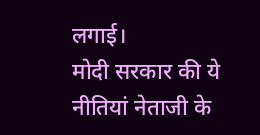लगाई।
मोदी सरकार की ये नीतियां नेताजी के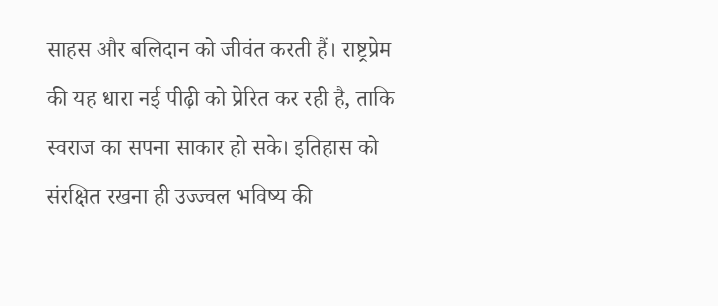साहस और बलिदान को जीवंत करती हैं। राष्ट्रप्रेम की यह धारा नई पीढ़ी को प्रेरित कर रही है, ताकि स्वराज का सपना साकार हो सके। इतिहास को संरक्षित रखना ही उज्ज्वल भविष्य की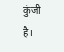कुंजी है।